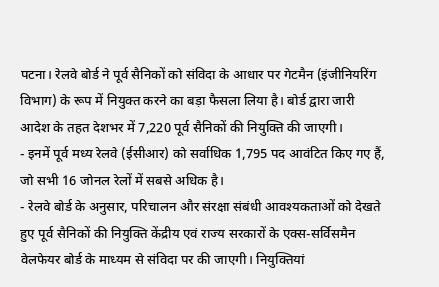पटना। रेलवे बोर्ड ने पूर्व सैनिकों को संविदा के आधार पर गेटमैन (इंजीनियरिंग विभाग) के रूप में नियुक्त करने का बड़ा फैसला लिया है। बोर्ड द्वारा जारी आदेश के तहत देशभर में 7,220 पूर्व सैनिकों की नियुक्ति की जाएगी।
- इनमें पूर्व मध्य रेलवे (ईसीआर) को सर्वाधिक 1,795 पद आवंटित किए गए हैं, जो सभी 16 जोनल रेलों में सबसे अधिक है।
- रेलवे बोर्ड के अनुसार, परिचालन और संरक्षा संबंधी आवश्यकताओं को देखते हुए पूर्व सैनिकों की नियुक्ति केंद्रीय एवं राज्य सरकारों के एक्स-सर्विसमैन वेलफेयर बोर्ड के माध्यम से संविदा पर की जाएगी। नियुक्तियां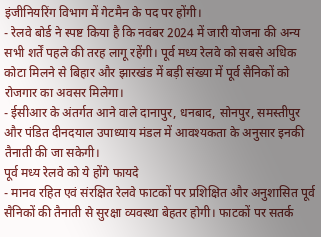इंजीनियरिंग विभाग में गेटमैन के पद पर होंगी।
- रेलवे बोर्ड ने स्पष्ट किया है कि नवंबर 2024 में जारी योजना की अन्य सभी शर्तें पहले की तरह लागू रहेंगी। पूर्व मध्य रेलवे को सबसे अधिक कोटा मिलने से बिहार और झारखंड में बड़ी संख्या में पूर्व सैनिकों को रोजगार का अवसर मिलेगा।
- ईसीआर के अंतर्गत आने वाले दानापुर, धनबाद, सोनपुर, समस्तीपुर और पंडित दीनदयाल उपाध्याय मंडल में आवश्यकता के अनुसार इनकी तैनाती की जा सकेगी।
पूर्व मध्य रेलवे को ये होंगे फायदे
- मानव रहित एवं संरक्षित रेलवे फाटकों पर प्रशिक्षित और अनुशासित पूर्व सैनिकों की तैनाती से सुरक्षा व्यवस्था बेहतर होगी। फाटकों पर सतर्क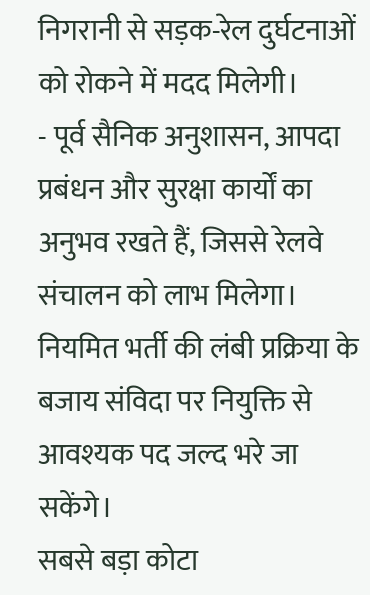निगरानी से सड़क-रेल दुर्घटनाओं को रोकने में मदद मिलेगी।
- पूर्व सैनिक अनुशासन, आपदा प्रबंधन और सुरक्षा कार्यों का अनुभव रखते हैं, जिससे रेलवे संचालन को लाभ मिलेगा। नियमित भर्ती की लंबी प्रक्रिया के बजाय संविदा पर नियुक्ति से आवश्यक पद जल्द भरे जा सकेंगे।
सबसे बड़ा कोटा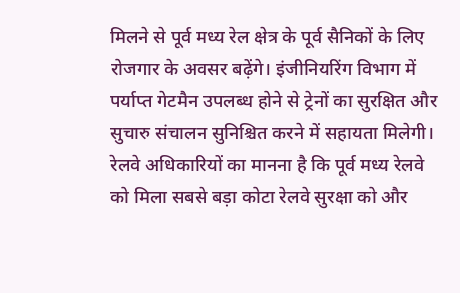मिलने से पूर्व मध्य रेल क्षेत्र के पूर्व सैनिकों के लिए रोजगार के अवसर बढ़ेंगे। इंजीनियरिंग विभाग में पर्याप्त गेटमैन उपलब्ध होने से ट्रेनों का सुरक्षित और सुचारु संचालन सुनिश्चित करने में सहायता मिलेगी।
रेलवे अधिकारियों का मानना है कि पूर्व मध्य रेलवे को मिला सबसे बड़ा कोटा रेलवे सुरक्षा को और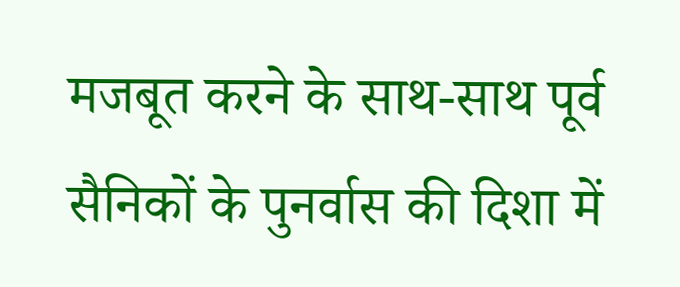मजबूत करने के साथ-साथ पूर्व सैनिकों के पुनर्वास की दिशा में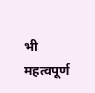भी महत्वपूर्ण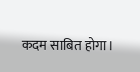कदम साबित होगा।